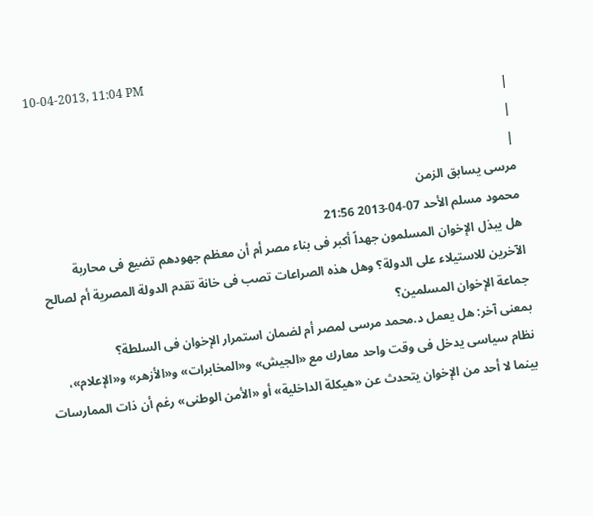10-04-2013, 11:04 PM
|
|
|
مرسى يسابق الزمن
محمود مسلم الأحد 07-04-2013 21:56
هل يبذل الإخوان المسلمون جهداً أكبر فى بناء مصر أم أن معظم جهودهم تضيع فى محاربة الآخرين للاستيلاء على الدولة؟ وهل هذه الصراعات تصب فى خانة تقدم الدولة المصرية أم لصالح جماعة الإخوان المسلمين؟
بمعنى آخر: هل يعمل د.محمد مرسى لمصر أم لضمان استمرار الإخوان فى السلطة؟
نظام سياسى يدخل فى وقت واحد معارك مع «الجيش» و«المخابرات» و«الأزهر» و«الإعلام»، بينما لا أحد من الإخوان يتحدث عن «هيكلة الداخلية» أو «الأمن الوطنى» رغم أن ذات الممارسات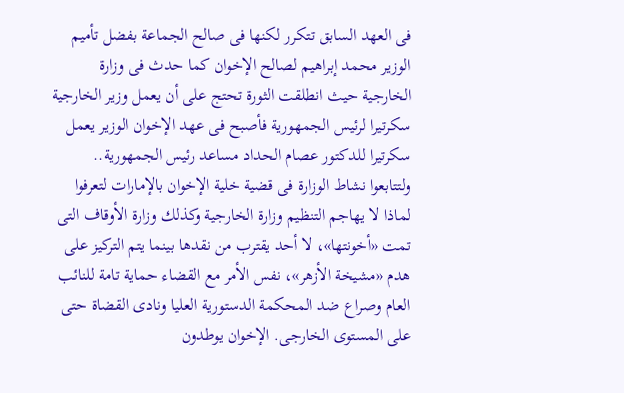فى العهد السابق تتكرر لكنها فى صالح الجماعة بفضل تأميم الوزير محمد إبراهيم لصالح الإخوان كما حدث فى وزارة الخارجية حيث انطلقت الثورة تحتج على أن يعمل وزير الخارجية سكرتيرا لرئيس الجمهورية فأصبح فى عهد الإخوان الوزير يعمل سكرتيرا للدكتور عصام الحداد مساعد رئيس الجمهورية.. ولتتابعوا نشاط الوزارة فى قضية خلية الإخوان بالإمارات لتعرفوا لماذا لا يهاجم التنظيم وزارة الخارجية وكذلك وزارة الأوقاف التى تمت «أخونتها»، لا أحد يقترب من نقدها بينما يتم التركيز على هدم «مشيخة الأزهر»، نفس الأمر مع القضاء حماية تامة للنائب العام وصراع ضد المحكمة الدستورية العليا ونادى القضاة حتى على المستوى الخارجى. الإخوان يوطدون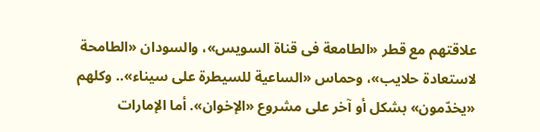علاقتهم مع قطر «الطامعة فى قناة السويس»، والسودان «الطامحة لاستعادة حلايب»، وحماس «الساعية للسيطرة على سيناء».. وكلهم «يخدّمون» بشكل أو آخر على مشروع «الإخوان». أما الإمارات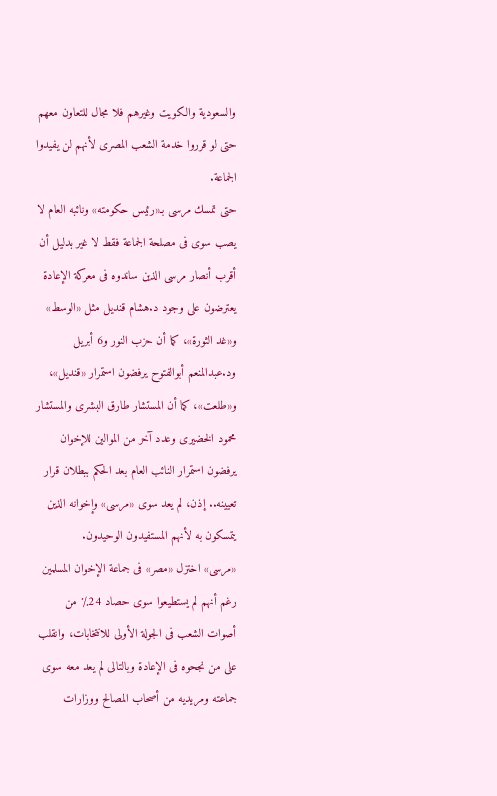والسعودية والكويت وغيرهم فلا مجال للتعاون معهم حتى لو قرروا خدمة الشعب المصرى لأنهم لن يفيدوا الجماعة.
حتى تمسك مرسى بـ«رئيس حكومته» ونائبه العام لا يصب سوى فى مصلحة الجماعة فقط لا غير بدليل أن أقرب أنصار مرسى الذين ساندوه فى معركة الإعادة يعترضون على وجود د.هشام قنديل مثل «الوسط» و«غد الثورة»، كما أن حزب النور و6 أبريل ود.عبدالمنعم أبوالفتوح يرفضون استمرار «قنديل»، و«طلعت»، كما أن المستشار طارق البشرى والمستشار محمود الخضيرى وعدد آخر من الموالين للإخوان يرفضون استمرار النائب العام بعد الحكم ببطلان قرار تعيينه.. إذن، لم يعد سوى «مرسى» وإخوانه الذين يتمسكون به لأنهم المستفيدون الوحيدون.
«مرسى» اختزل «مصر» فى جماعة الإخوان المسلمين رغم أنهم لم يستطيعوا سوى حصاد 24٪ من أصوات الشعب فى الجولة الأولى للانتخابات، وانقلب على من نجحوه فى الإعادة وبالتالى لم يعد معه سوى جماعته ومريديه من أصحاب المصالح ووزارات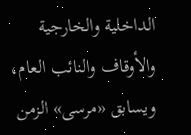الداخلية والخارجية والأوقاف والنائب العام، ويسابق «مرسى» الزمن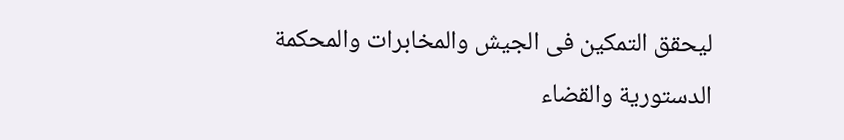ليحقق التمكين فى الجيش والمخابرات والمحكمة الدستورية والقضاء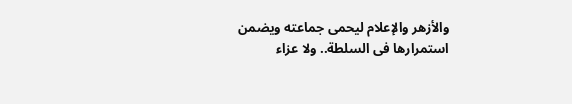والأزهر والإعلام ليحمى جماعته ويضمن استمرارها فى السلطة.. ولا عزاء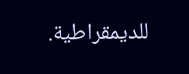للديمقراطية.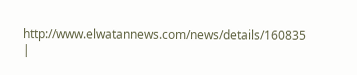http://www.elwatannews.com/news/details/160835
|